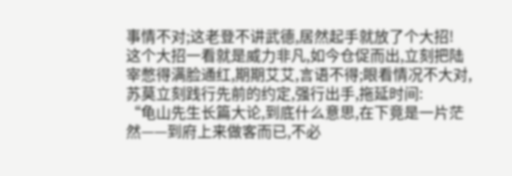事情不对;这老登不讲武德,居然起手就放了个大招!
这个大招一看就是威力非凡,如今仓促而出,立刻把陆宰憋得满脸通红,期期艾艾,言语不得;眼看情况不大对,苏莫立刻践行先前的约定,强行出手,拖延时间:
“龟山先生长篇大论,到底什么意思,在下竟是一片茫然——到府上来做客而已,不必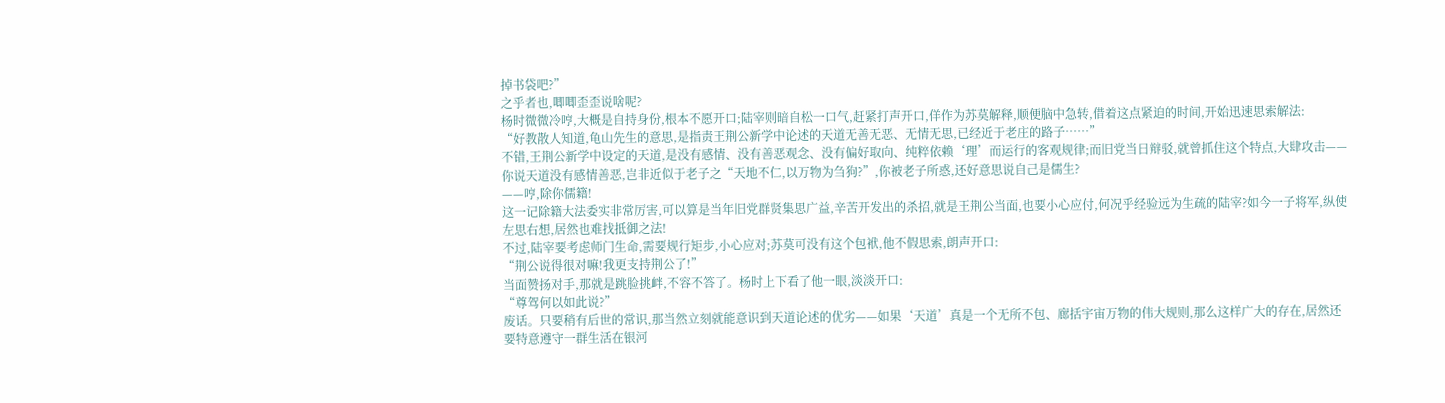掉书袋吧?”
之乎者也,唧唧歪歪说啥呢?
杨时微微冷哼,大概是自持身份,根本不愿开口;陆宰则暗自松一口气,赶紧打声开口,佯作为苏莫解释,顺便脑中急转,借着这点紧迫的时间,开始迅速思索解法:
“好教散人知道,龟山先生的意思,是指责王荆公新学中论述的天道无善无恶、无情无思,已经近于老庄的路子……”
不错,王荆公新学中设定的天道,是没有感情、没有善恶观念、没有偏好取向、纯粹依赖‘理’而运行的客观规律;而旧党当日辩驳,就曾抓住这个特点,大肆攻击——你说天道没有感情善恶,岂非近似于老子之“天地不仁,以万物为刍狗?”,你被老子所惑,还好意思说自己是儒生?
——哼,除你儒籍!
这一记除籍大法委实非常厉害,可以算是当年旧党群贤集思广益,辛苦开发出的杀招,就是王荆公当面,也要小心应付,何况乎经验远为生疏的陆宰?如今一子将军,纵使左思右想,居然也难找抵御之法!
不过,陆宰要考虑师门生命,需要规行矩步,小心应对;苏莫可没有这个包袱,他不假思索,朗声开口:
“荆公说得很对嘛!我更支持荆公了!”
当面赞扬对手,那就是跳脸挑衅,不容不答了。杨时上下看了他一眼,淡淡开口:
“尊驾何以如此说?”
废话。只要稍有后世的常识,那当然立刻就能意识到天道论述的优劣——如果‘天道’真是一个无所不包、廊括宇宙万物的伟大规则,那么这样广大的存在,居然还要特意遵守一群生活在银河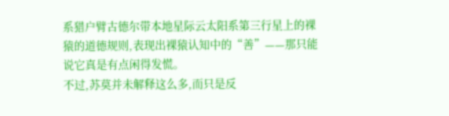系猎户臂古德尔带本地星际云太阳系第三行星上的裸猿的道德规则,表现出裸猿认知中的“善”——那只能说它真是有点闲得发慌。
不过,苏莫并未解释这么多,而只是反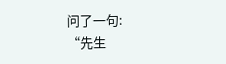问了一句:
“先生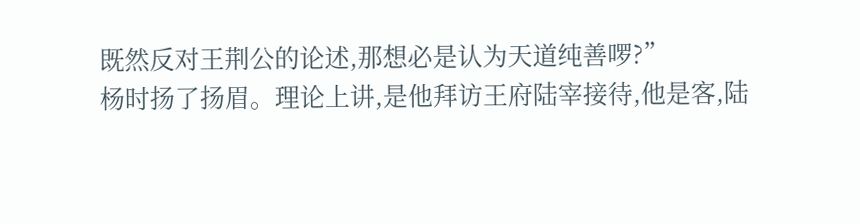既然反对王荆公的论述,那想必是认为天道纯善啰?”
杨时扬了扬眉。理论上讲,是他拜访王府陆宰接待,他是客,陆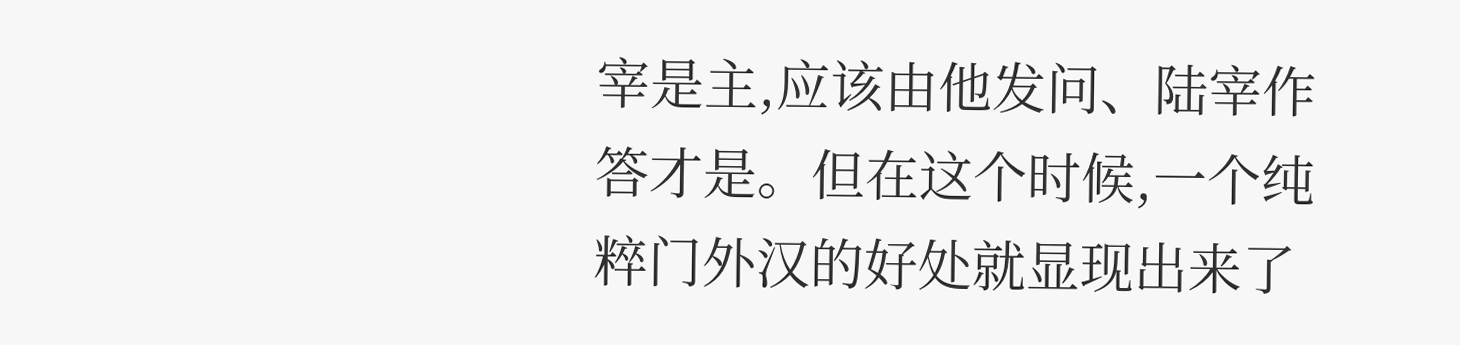宰是主,应该由他发问、陆宰作答才是。但在这个时候,一个纯粹门外汉的好处就显现出来了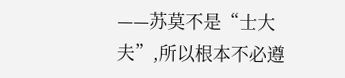——苏莫不是“士大夫”,所以根本不必遵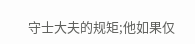守士大夫的规矩;他如果仅